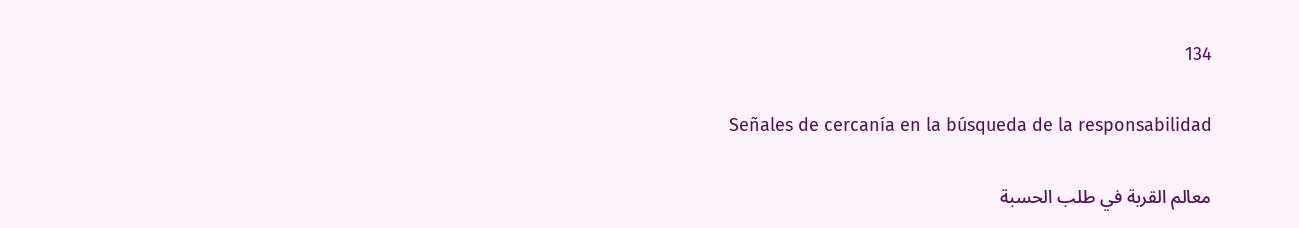134

Señales de cercanía en la búsqueda de la responsabilidad

معالم القربة في طلب الحسبة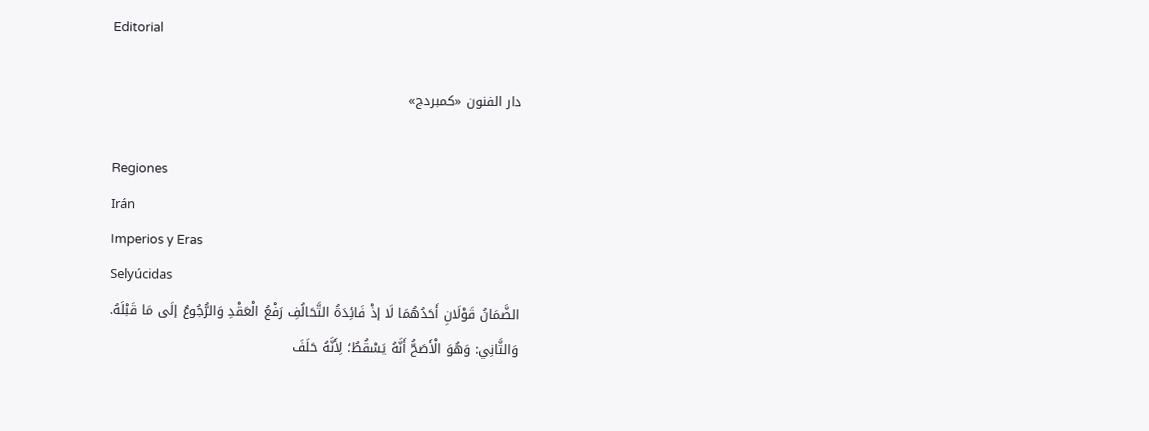Editorial

دار الفنون «كمبردج»

Regiones
Irán
Imperios y Eras
Selyúcidas
الضَّمَانُ قَوْلَانِ أَحَدُهُمَا لَا إذْ فَائِدَةُ التَّحَالُفِ رَفْعُ الْعَقْدِ وَالرُّجُوعُ إلَى مَا قَبْلَهُ.
وَالثَّانِي: وَهُوَ الْأَصَحُّ أَنَّهُ يَسْقُطُ؛ لِأَنَّهُ حَلَفَ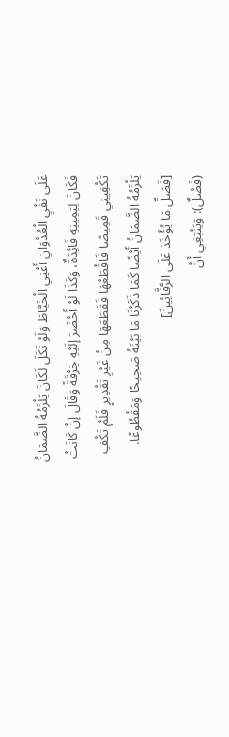عَلَى نَفْيِ الْعُدْوَانِ أَعْنِي الْخَيَّاطَ وَلَوْ نَكَلَ لَكَانَ يَلْزَمُهُ الضَّمَانُ فَكَانَ لِيَمِينِهِ فَائِدَةٌ، وَكَذَا لَوْ أَحْضَرَ إلَيْهِ خِرْقَةً وَقَالَ إنْ كَانَتْ تَكْفِينِي قَمِيصًا فَاقْطَعْهَا فَقَطَعَهَا مِنْ غَيْرِ تَقْدِيرٍ فَلَمْ تَكْفِ يَلْزَمُهُ الضَّمَانُ أَيْضًا كَمَا ذَكَرْنَا مَا بَيْنَهُ صَحِيحًا وَمَقْطُوعًا.
[فَصَلِّ مَا يُؤْخَذ عَلَى الرَّفَّائِينَ]
(فَصْلٌ): وَيَنْبَغِي أَنْ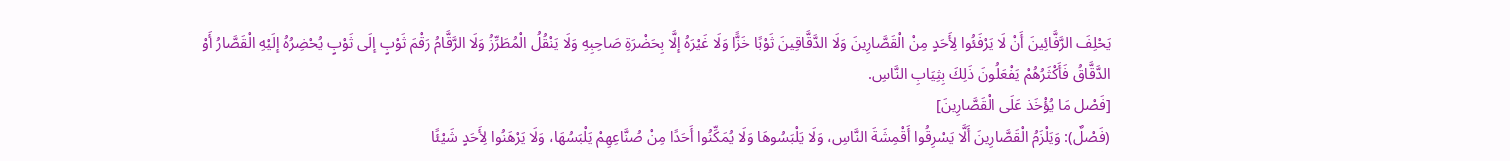يَحْلِفَ الرَّفَّائِينَ أَنْ لَا يَرْفَئُوا لِأَحَدٍ مِنْ الْقَصَّارِينَ وَلَا الدَّقَّاقِينَ ثَوْبًا خَزًّا وَلَا غَيْرَهُ إلَّا بِحَضْرَةِ صَاحِبِهِ وَلَا يَنْقُلُ الْمُطَرِّزُ وَلَا الرَّقَّامُ رَقْمَ ثَوْبٍ إلَى ثَوْبٍ يُحْضِرُهُ إلَيْهِ الْقَصَّارُ أَوْ الدَّقَّاقُ فَأَكْثَرُهُمْ يَفْعَلُونَ ذَلِكَ بِثِيَابِ النَّاسِ.
[فَصْل مَا يُؤْخَذ عَلَى الْقَصَّارِينَ]
(فَصْلٌ): وَيَلْزَمُ الْقَصَّارِينَ أَلَّا يَسْرِقُوا أَقْمِشَةَ النَّاسِ، وَلَا يَلْبَسُوهَا وَلَا يُمَكِّنُوا أَحَدًا مِنْ صُنَّاعِهِمْ يَلْبَسُهَا، وَلَا يَرْهَنُوا لِأَحَدٍ شَيْئًا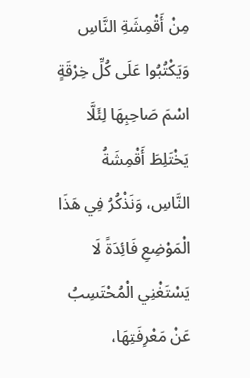مِنْ أَقْمِشَةِ النَّاسِ وَيَكْتُبُوا عَلَى كُلِّ خِرْقَةٍ اسْمَ صَاحِبِهَا لِئَلَّا يَخْتَلِطَ أَقْمِشَةُ النَّاسِ، وَنَذْكُرُ فِي هَذَا الْمَوْضِعِ فَائِدَةً لَا يَسْتَغْنِي الْمُحْتَسِبُ عَنْ مَعْرِفَتِهَا،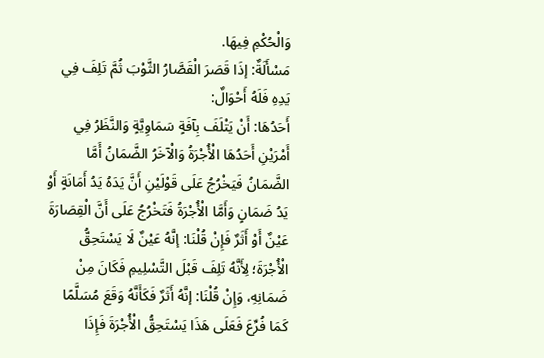وَالْحُكْمِ فِيهَا.
مَسْأَلَةٌ: إذَا قَصَرَ الْقَصَّارُ الثَّوْبَ ثُمَّ تَلِفَ فِي يَدِهِ فَلَهُ أَحْوَالٌ:
أَحَدُهَا: أَنْ يَتْلَفَ بِآفَةٍ سَمَاوِيَّةٍ وَالنَّظَرُ فِي أَمْرَيْنِ أَحَدُهَا الْأُجْرَةُ وَالْآخَرُ الضَّمَانُ أَمَّا الضَّمَانُ فَيَخْرُجُ عَلَى قَوْلَيْنِ أَنَّ يَدَهُ يَدُ أَمَانَةٍ أَوْ يَدُ ضَمَانٍ وَأَمَّا الْأُجْرَةُ فَتَخْرُجُ عَلَى أَنَّ الْقِصَارَةَ عَيْنٌ أَوْ أَثَرٌ فَإِنْ قُلْنَا: إنَّهُ عَيْنٌ لَا يَسْتَحِقُّ الْأُجْرَةَ؛ لِأَنَّهُ تَلِفَ قَبْلَ التَّسْلِيمِ فَكَانَ مِنْ ضَمَانِهِ، وَإِنْ قُلْنَا: إنَّهُ أَثَرٌ فَكَأَنَّهُ وَقَعَ مُسَلَّمًا كَمَا فُرِّعَ فَعَلَى هَذَا يَسْتَحِقُّ الْأُجْرَةَ فَإِذَا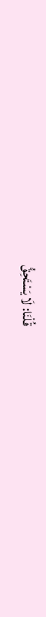قُلْنَا: لَا يَسْتَحِقُّ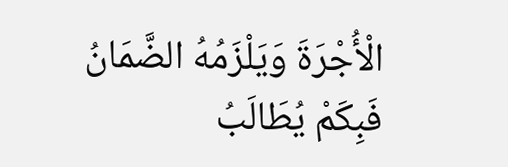الْأُجْرَةَ وَيَلْزَمُهُ الضَّمَانُ فَبِكَمْ يُطَالَبُ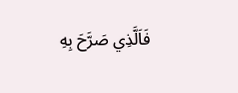فَاَلَّذِي صَرَّحَ بِهِ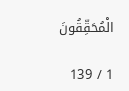الْمُحَقِّقُونَ

1 / 139